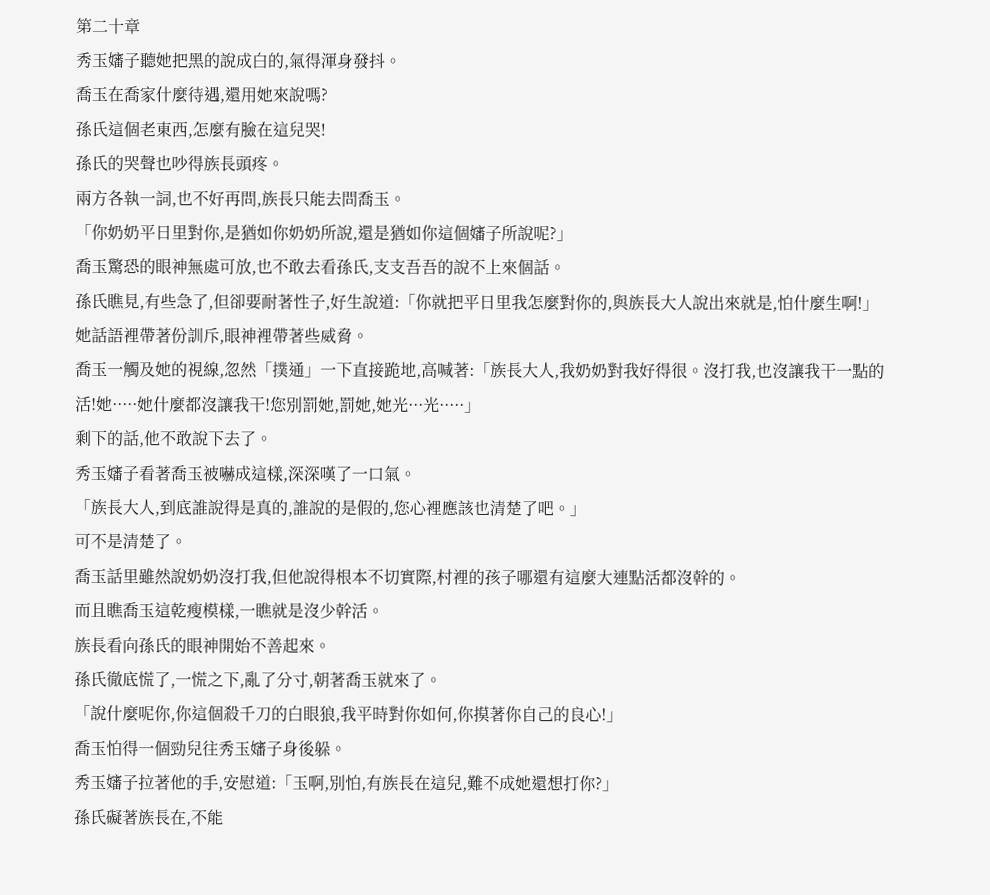第二十章
秀玉嬸子聽她把黑的說成白的,氣得渾身發抖。
喬玉在喬家什麼待遇,還用她來說嗎?
孫氏這個老東西,怎麼有臉在這兒哭!
孫氏的哭聲也吵得族長頭疼。
兩方各執一詞,也不好再問,族長只能去問喬玉。
「你奶奶平日里對你,是猶如你奶奶所說,還是猶如你這個嬸子所說呢?」
喬玉驚恐的眼神無處可放,也不敢去看孫氏,支支吾吾的說不上來個話。
孫氏瞧見,有些急了,但卻要耐著性子,好生說道:「你就把平日里我怎麼對你的,與族長大人說出來就是,怕什麼生啊!」
她話語裡帶著份訓斥,眼神裡帶著些威脅。
喬玉一觸及她的視線,忽然「撲通」一下直接跪地,高喊著:「族長大人,我奶奶對我好得很。沒打我,也沒讓我干一點的活!她·····她什麼都沒讓我干!您別罰她,罰她,她光···光·····」
剩下的話,他不敢說下去了。
秀玉嬸子看著喬玉被嚇成這樣,深深嘆了一口氣。
「族長大人,到底誰說得是真的,誰說的是假的,您心裡應該也清楚了吧。」
可不是清楚了。
喬玉話里雖然說奶奶沒打我,但他說得根本不切實際,村裡的孩子哪還有這麼大連點活都沒幹的。
而且瞧喬玉這乾瘦模樣,一瞧就是沒少幹活。
族長看向孫氏的眼神開始不善起來。
孫氏徹底慌了,一慌之下,亂了分寸,朝著喬玉就來了。
「說什麼呢你,你這個殺千刀的白眼狼,我平時對你如何,你摸著你自己的良心!」
喬玉怕得一個勁兒往秀玉嬸子身後躲。
秀玉嬸子拉著他的手,安慰道:「玉啊,別怕,有族長在這兒,難不成她還想打你?」
孫氏礙著族長在,不能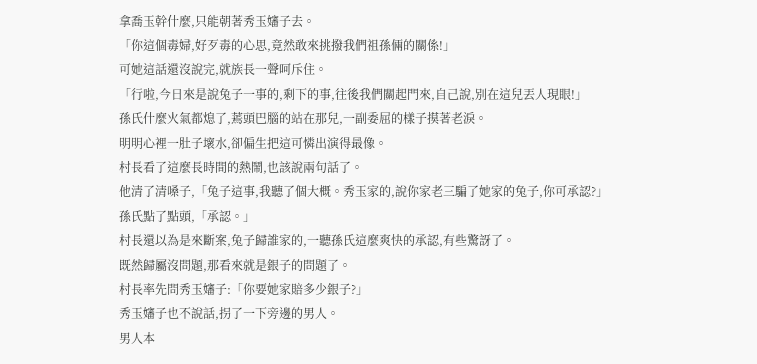拿喬玉幹什麼,只能朝著秀玉嬸子去。
「你這個毒婦,好歹毒的心思,竟然敢來挑撥我們祖孫倆的關係!」
可她這話還沒說完,就族長一聲呵斥住。
「行啦,今日來是說兔子一事的,剩下的事,往後我們關起門來,自己說,別在這兒丟人現眼!」
孫氏什麼火氣都熄了,蔫頭巴腦的站在那兒,一副委屈的樣子摸著老淚。
明明心裡一肚子壞水,卻偏生把這可憐出演得最像。
村長看了這麼長時間的熱鬧,也該說兩句話了。
他清了清嗓子,「兔子這事,我聽了個大概。秀玉家的,說你家老三騙了她家的兔子,你可承認?」
孫氏點了點頭,「承認。」
村長還以為是來斷案,兔子歸誰家的,一聽孫氏這麼爽快的承認,有些驚訝了。
既然歸屬沒問題,那看來就是銀子的問題了。
村長率先問秀玉嬸子:「你要她家賠多少銀子?」
秀玉嬸子也不說話,拐了一下旁邊的男人。
男人本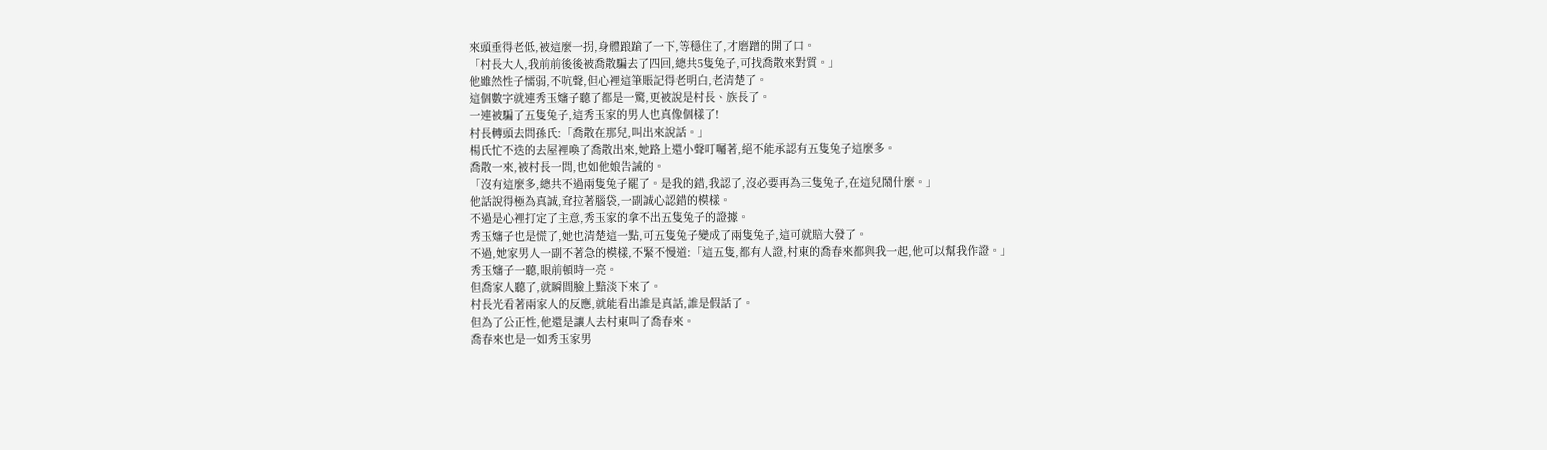來頭垂得老低,被這麼一拐,身體踉蹌了一下,等穩住了,才磨蹭的開了口。
「村長大人,我前前後後被喬散騙去了四回,總共5隻兔子,可找喬散來對質。」
他雖然性子懦弱,不吭聲,但心裡這筆賬記得老明白,老清楚了。
這個數字就連秀玉嬸子聽了都是一驚,更被說是村長、族長了。
一連被騙了五隻兔子,這秀玉家的男人也真像個樣了!
村長轉頭去問孫氏:「喬散在那兒,叫出來說話。」
楊氏忙不迭的去屋裡喚了喬散出來,她路上還小聲叮囑著,絕不能承認有五隻兔子這麼多。
喬散一來,被村長一問,也如他娘告誡的。
「沒有這麼多,總共不過兩隻兔子罷了。是我的錯,我認了,沒必要再為三隻兔子,在這兒鬧什麼。」
他話說得極為真誠,耷拉著腦袋,一副誠心認錯的模樣。
不過是心裡打定了主意,秀玉家的拿不出五隻兔子的證據。
秀玉嬸子也是慌了,她也清楚這一點,可五隻兔子變成了兩隻兔子,這可就賠大發了。
不過,她家男人一副不著急的模樣,不緊不慢道:「這五隻,都有人證,村東的喬春來都與我一起,他可以幫我作證。」
秀玉嬸子一聽,眼前頓時一亮。
但喬家人聽了,就瞬間臉上黯淡下來了。
村長光看著兩家人的反應,就能看出誰是真話,誰是假話了。
但為了公正性,他還是讓人去村東叫了喬春來。
喬春來也是一如秀玉家男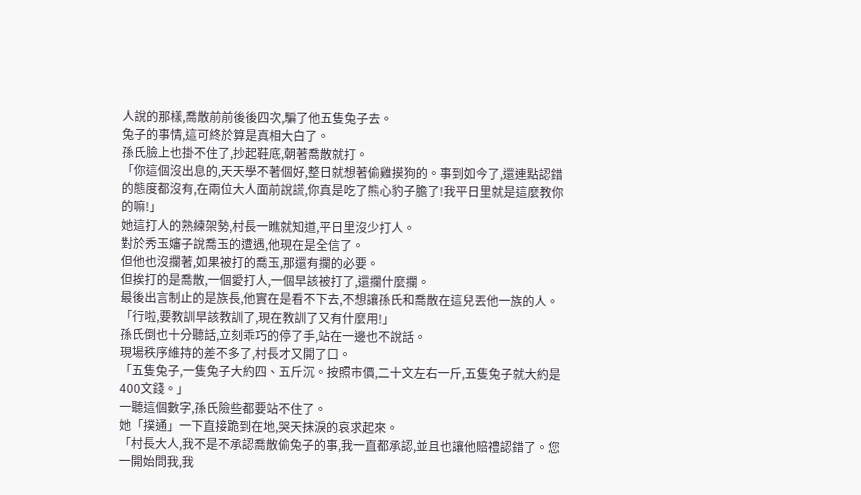人說的那樣,喬散前前後後四次,騙了他五隻兔子去。
兔子的事情,這可終於算是真相大白了。
孫氏臉上也掛不住了,抄起鞋底,朝著喬散就打。
「你這個沒出息的,天天學不著個好,整日就想著偷雞摸狗的。事到如今了,還連點認錯的態度都沒有,在兩位大人面前說謊,你真是吃了熊心豹子膽了!我平日里就是這麼教你的嘛!」
她這打人的熟練架勢,村長一瞧就知道,平日里沒少打人。
對於秀玉嬸子說喬玉的遭遇,他現在是全信了。
但他也沒攔著,如果被打的喬玉,那還有攔的必要。
但挨打的是喬散,一個愛打人,一個早該被打了,還攔什麼攔。
最後出言制止的是族長,他實在是看不下去,不想讓孫氏和喬散在這兒丟他一族的人。
「行啦,要教訓早該教訓了,現在教訓了又有什麼用!」
孫氏倒也十分聽話,立刻乖巧的停了手,站在一邊也不說話。
現場秩序維持的差不多了,村長才又開了口。
「五隻兔子,一隻兔子大約四、五斤沉。按照市價,二十文左右一斤,五隻兔子就大約是400文錢。」
一聽這個數字,孫氏險些都要站不住了。
她「撲通」一下直接跪到在地,哭天抹淚的哀求起來。
「村長大人,我不是不承認喬散偷兔子的事,我一直都承認,並且也讓他賠禮認錯了。您一開始問我,我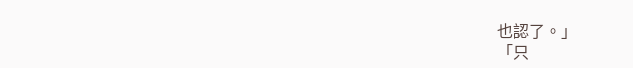也認了。」
「只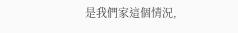是我們家這個情況,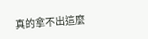真的拿不出這麼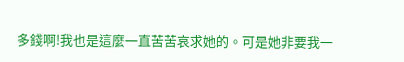多錢啊!我也是這麼一直苦苦哀求她的。可是她非要我一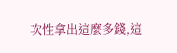次性拿出這麼多錢,這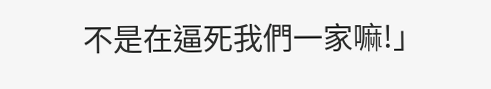不是在逼死我們一家嘛!」